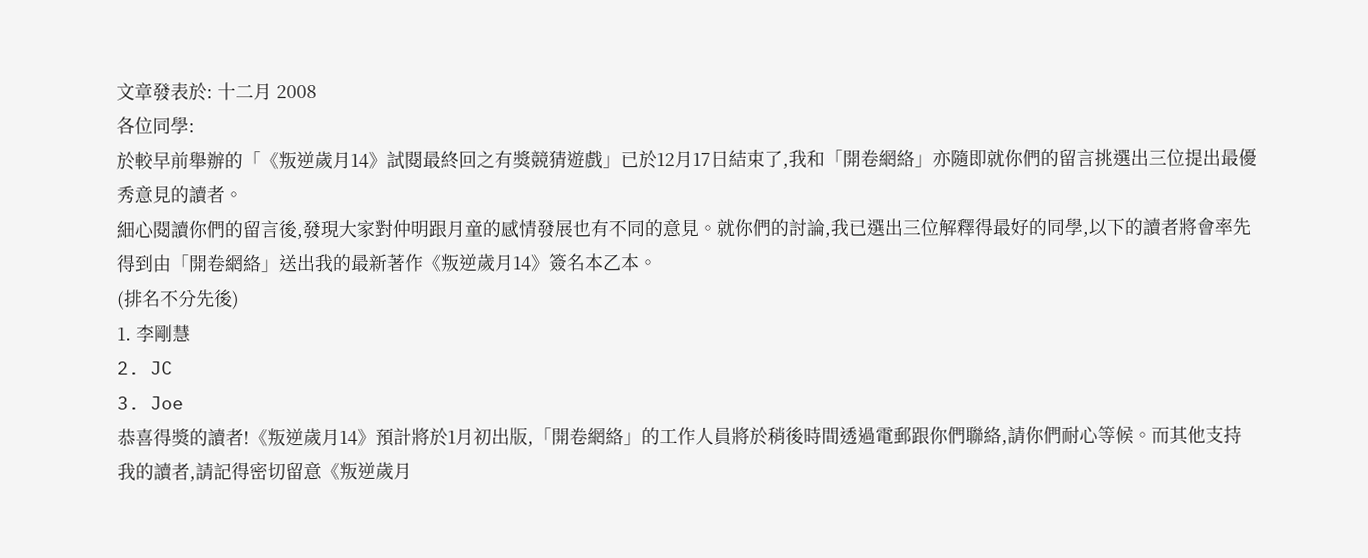文章發表於: 十二月 2008
各位同學:
於較早前舉辦的「《叛逆歲月14》試閱最終回之有獎競猜遊戲」已於12月17日結束了,我和「開卷網絡」亦隨即就你們的留言挑選出三位提出最優秀意見的讀者。
細心閱讀你們的留言後,發現大家對仲明跟月童的感情發展也有不同的意見。就你們的討論,我已選出三位解釋得最好的同學,以下的讀者將會率先得到由「開卷網絡」送出我的最新著作《叛逆歲月14》簽名本乙本。
(排名不分先後)
1. 李剛慧
2. JC
3. Joe
恭喜得獎的讀者!《叛逆歲月14》預計將於1月初出版,「開卷網絡」的工作人員將於稍後時間透過電郵跟你們聯絡,請你們耐心等候。而其他支持我的讀者,請記得密切留意《叛逆歲月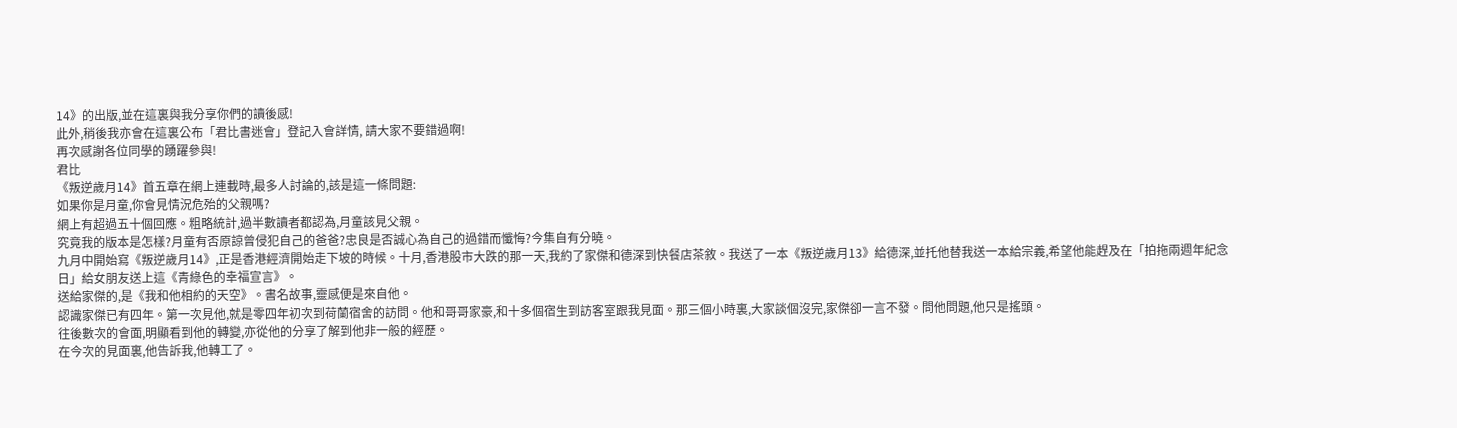14》的出版,並在這裏與我分享你們的讀後感!
此外,稍後我亦會在這裏公布「君比書迷會」登記入會詳情, 請大家不要錯過啊!
再次感謝各位同學的踴躍參與!
君比
《叛逆歲月14》首五章在網上連載時,最多人討論的,該是這一條問題:
如果你是月童,你會見情況危殆的父親嗎?
網上有超過五十個回應。粗略統計,過半數讀者都認為,月童該見父親。
究竟我的版本是怎樣?月童有否原諒曾侵犯自己的爸爸?忠良是否誠心為自己的過錯而懺悔?今集自有分曉。
九月中開始寫《叛逆歲月14》,正是香港經濟開始走下坡的時候。十月,香港股市大跌的那一天,我約了家傑和德深到快餐店茶敘。我送了一本《叛逆歲月13》給德深,並托他替我送一本給宗義,希望他能趕及在「拍拖兩週年紀念日」給女朋友送上這《青綠色的幸福宣言》。
送給家傑的,是《我和他相約的天空》。書名故事,靈感便是來自他。
認識家傑已有四年。第一次見他,就是零四年初次到荷蘭宿舍的訪問。他和哥哥家豪,和十多個宿生到訪客室跟我見面。那三個小時裏,大家談個沒完,家傑卻一言不發。問他問題,他只是搖頭。
往後數次的會面,明顯看到他的轉變,亦從他的分享了解到他非一般的經歷。
在今次的見面裏,他告訴我,他轉工了。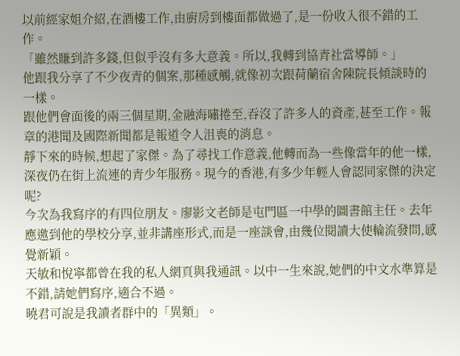以前經家姐介紹,在酒樓工作,由廚房到樓面都做過了,是一份收入很不錯的工作。
「雖然賺到許多錢,但似乎沒有多大意義。所以,我轉到協青社當導師。」
他跟我分享了不少夜青的個案,那種感觸,就像初次跟荷蘭宿舍陳院長傾談時的一樣。
跟他們會面後的兩三個星期,金融海嘯捲至,吞沒了許多人的資產,甚至工作。報章的港聞及國際新聞都是報道令人沮喪的消息。
靜下來的時候,想起了家傑。為了尋找工作意義,他轉而為一些像當年的他一樣,深夜仍在街上流連的青少年服務。現今的香港,有多少年輕人會認同家傑的決定呢?
今次為我寫序的有四位朋友。廖影文老師是屯門區一中學的圖書館主任。去年應邀到他的學校分享,並非講座形式,而是一座談會,由幾位閱讀大使輪流發問,感覺新穎。
天敏和悅寧都曾在我的私人網頁與我通訊。以中一生來說,她們的中文水準算是不錯,請她們寫序,適合不過。
曉君可說是我讀者群中的「異類」。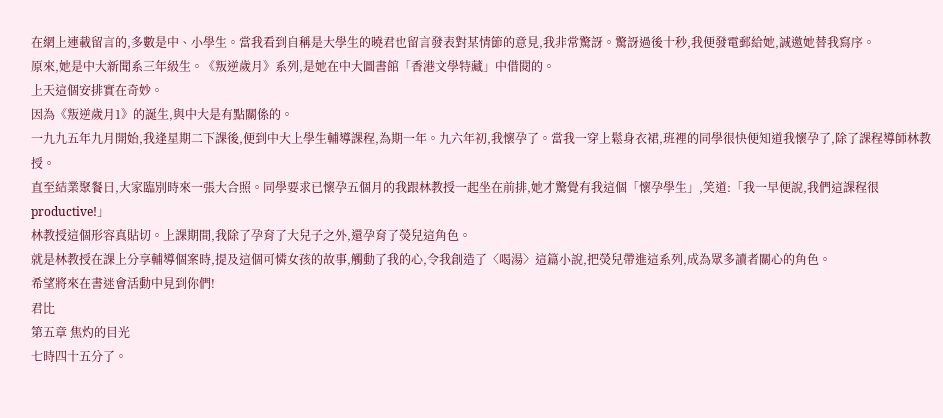在網上連載留言的,多數是中、小學生。當我看到自稱是大學生的曉君也留言發表對某情節的意見,我非常驚訝。驚訝過後十秒,我便發電郵給她,誠邀她替我寫序。
原來,她是中大新聞系三年級生。《叛逆歲月》系列,是她在中大圖書館「香港文學特藏」中借閱的。
上天這個安排實在奇妙。
因為《叛逆歲月1》的誕生,與中大是有點關係的。
一九九五年九月開始,我逢星期二下課後,便到中大上學生輔導課程,為期一年。九六年初,我懷孕了。當我一穿上鬆身衣裙,班裡的同學很快便知道我懷孕了,除了課程導師林教授。
直至結業聚餐日,大家臨別時來一張大合照。同學要求已懷孕五個月的我跟林教授一起坐在前排,她才驚覺有我這個「懷孕學生」,笑道:「我一早便說,我們這課程很productive!」
林教授這個形容真貼切。上課期間,我除了孕育了大兒子之外,還孕育了熒兒這角色。
就是林教授在課上分享輔導個案時,提及這個可憐女孩的故事,觸動了我的心,令我創造了〈喝湯〉這篇小說,把熒兒帶進這系列,成為眾多讀者關心的角色。
希望將來在書迷會活動中見到你們!
君比
第五章 焦灼的目光
七時四十五分了。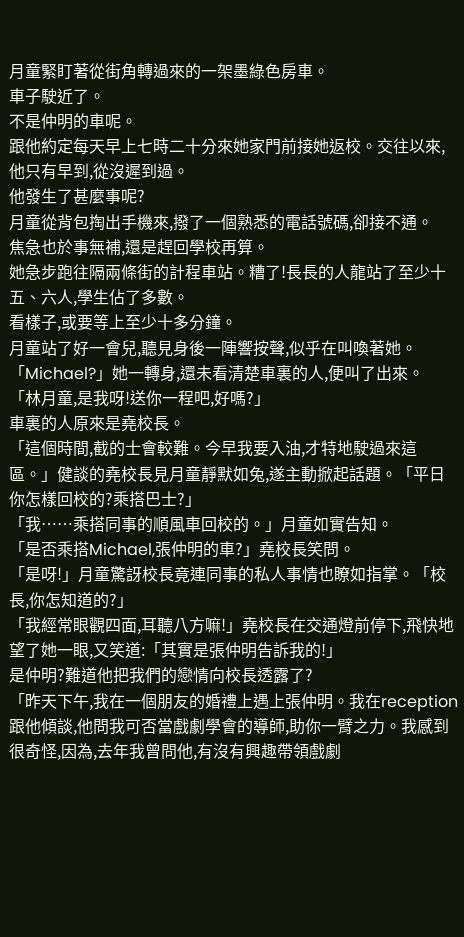月童緊盯著從街角轉過來的一架墨綠色房車。
車子駛近了。
不是仲明的車呢。
跟他約定每天早上七時二十分來她家門前接她返校。交往以來,他只有早到,從沒遲到過。
他發生了甚麼事呢?
月童從背包掏出手機來,撥了一個熟悉的電話號碼,卻接不通。
焦急也於事無補,還是趕回學校再算。
她急步跑往隔兩條街的計程車站。糟了!長長的人龍站了至少十五、六人,學生佔了多數。
看樣子,或要等上至少十多分鐘。
月童站了好一會兒,聽見身後一陣響按聲,似乎在叫喚著她。
「Michael?」她一轉身,還未看清楚車裏的人,便叫了出來。
「林月童,是我呀!送你一程吧,好嗎?」
車裏的人原來是堯校長。
「這個時間,截的士會較難。今早我要入油,才特地駛過來這區。」健談的堯校長見月童靜默如兔,遂主動掀起話題。「平日你怎樣回校的?乘搭巴士?」
「我……乘搭同事的順風車回校的。」月童如實告知。
「是否乘搭Michael,張仲明的車?」堯校長笑問。
「是呀!」月童驚訝校長竟連同事的私人事情也瞭如指掌。「校長,你怎知道的?」
「我經常眼觀四面,耳聽八方嘛!」堯校長在交通燈前停下,飛快地望了她一眼,又笑道:「其實是張仲明告訴我的!」
是仲明?難道他把我們的戀情向校長透露了?
「昨天下午,我在一個朋友的婚禮上遇上張仲明。我在reception跟他傾談,他問我可否當戲劇學會的導師,助你一臂之力。我感到很奇怪,因為,去年我曾問他,有沒有興趣帶領戲劇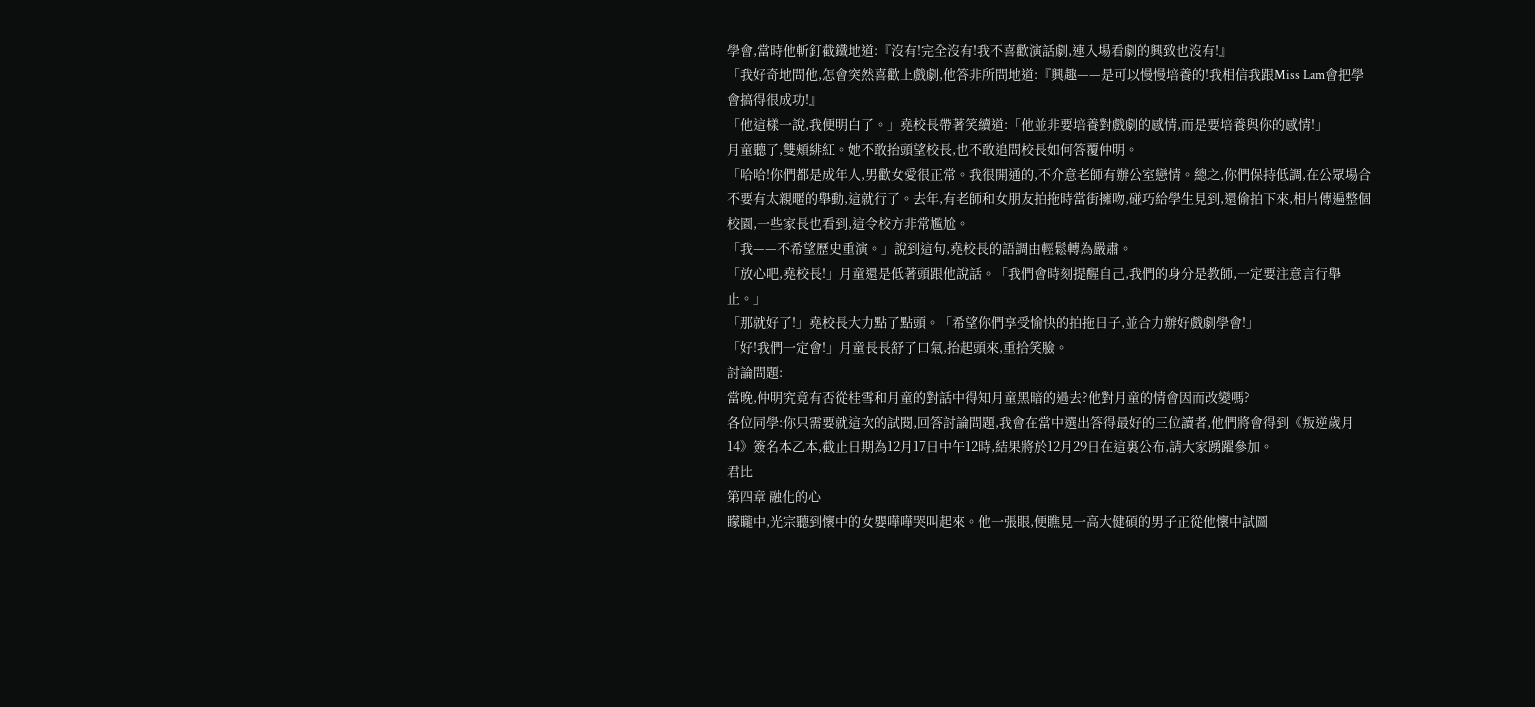學會,當時他斬釘截鐵地道:『沒有!完全沒有!我不喜歡演話劇,連入場看劇的興致也沒有!』
「我好奇地問他,怎會突然喜歡上戲劇,他答非所問地道:『興趣——是可以慢慢培養的!我相信我跟Miss Lam會把學會搞得很成功!』
「他這樣一說,我便明白了。」堯校長帶著笑續道:「他並非要培養對戲劇的感情,而是要培養與你的感情!」
月童聽了,雙頰緋紅。她不敢抬頭望校長,也不敢追問校長如何答覆仲明。
「哈哈!你們都是成年人,男歡女愛很正常。我很開通的,不介意老師有辦公室戀情。總之,你們保持低調,在公眾場合不要有太親暱的舉動,這就行了。去年,有老師和女朋友拍拖時當街擁吻,碰巧給學生見到,還偷拍下來,相片傳遍整個校園,一些家長也看到,這令校方非常尷尬。
「我——不希望歷史重演。」說到這句,堯校長的語調由輕鬆轉為嚴肅。
「放心吧,堯校長!」月童還是低著頭跟他說話。「我們會時刻提醒自己,我們的身分是教師,一定要注意言行舉止。」
「那就好了!」堯校長大力點了點頭。「希望你們享受愉快的拍拖日子,並合力辦好戲劇學會!」
「好!我們一定會!」月童長長舒了口氣,抬起頭來,重拾笑臉。
討論問題:
當晚,仲明究竟有否從桂雪和月童的對話中得知月童黑暗的過去?他對月童的情會因而改變嗎?
各位同學:你只需要就這次的試閱,回答討論問題,我會在當中選出答得最好的三位讀者,他們將會得到《叛逆歲月14》簽名本乙本,截止日期為12月17日中午12時,結果將於12月29日在這裏公布,請大家踴躍參加。
君比
第四章 融化的心
矇矓中,光宗聽到懷中的女嬰嘩嘩哭叫起來。他一張眼,便瞧見一高大健碩的男子正從他懷中試圖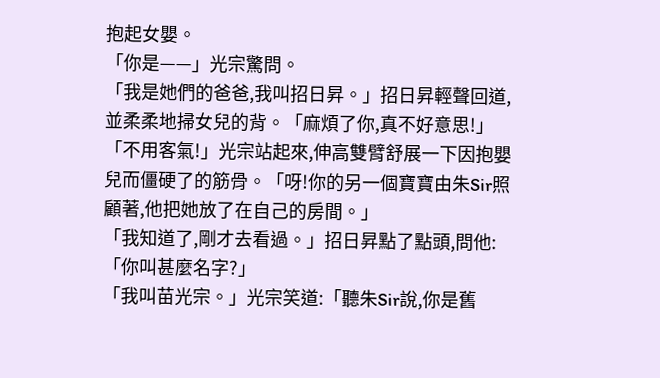抱起女嬰。
「你是——」光宗驚問。
「我是她們的爸爸,我叫招日昇。」招日昇輕聲回道,並柔柔地掃女兒的背。「麻煩了你,真不好意思!」
「不用客氣!」光宗站起來,伸高雙臂舒展一下因抱嬰兒而僵硬了的筋骨。「呀!你的另一個寶寶由朱Sir照顧著,他把她放了在自己的房間。」
「我知道了,剛才去看過。」招日昇點了點頭,問他:「你叫甚麼名字?」
「我叫苗光宗。」光宗笑道:「聽朱Sir說,你是舊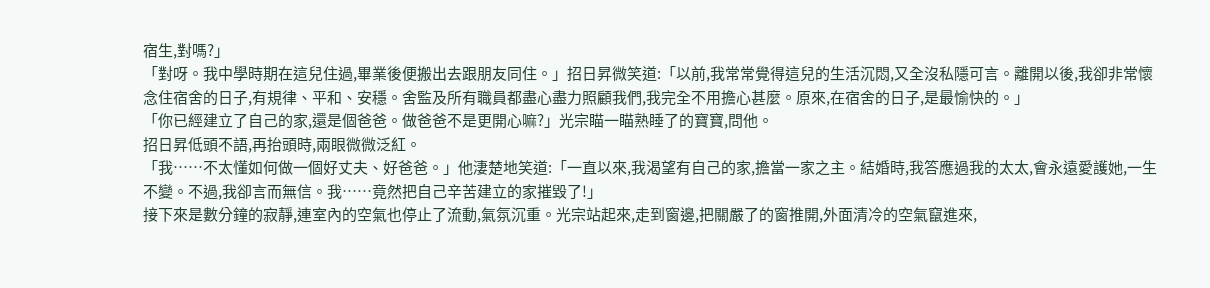宿生,對嗎?」
「對呀。我中學時期在這兒住過,畢業後便搬出去跟朋友同住。」招日昇微笑道:「以前,我常常覺得這兒的生活沉悶,又全沒私隱可言。離開以後,我卻非常懷念住宿舍的日子,有規律、平和、安穩。舍監及所有職員都盡心盡力照顧我們,我完全不用擔心甚麼。原來,在宿舍的日子,是最愉快的。」
「你已經建立了自己的家,還是個爸爸。做爸爸不是更開心嘛?」光宗瞄一瞄熟睡了的寶寶,問他。
招日昇低頭不語,再抬頭時,兩眼微微泛紅。
「我……不太懂如何做一個好丈夫、好爸爸。」他淒楚地笑道:「一直以來,我渴望有自己的家,擔當一家之主。結婚時,我答應過我的太太,會永遠愛護她,一生不變。不過,我卻言而無信。我……竟然把自己辛苦建立的家摧毀了!」
接下來是數分鐘的寂靜,連室內的空氣也停止了流動,氣氛沉重。光宗站起來,走到窗邊,把關嚴了的窗推開,外面清冷的空氣竄進來,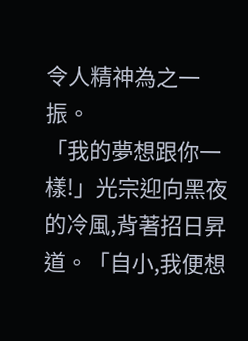令人精神為之一振。
「我的夢想跟你一樣!」光宗迎向黑夜的冷風,背著招日昇道。「自小,我便想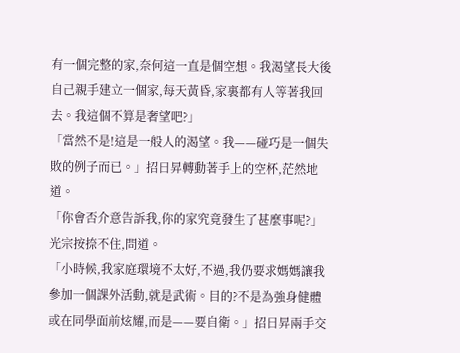有一個完整的家,奈何這一直是個空想。我渴望長大後自己親手建立一個家,每天黃昏,家裏都有人等著我回去。我這個不算是奢望吧?」
「當然不是!這是一般人的渴望。我——碰巧是一個失敗的例子而已。」招日昇轉動著手上的空杯,茫然地道。
「你會否介意告訴我,你的家究竟發生了甚麼事呢?」光宗按捺不住,問道。
「小時候,我家庭環境不太好,不過,我仍要求媽媽讓我參加一個課外活動,就是武術。目的?不是為強身健體或在同學面前炫耀,而是——要自衛。」招日昇兩手交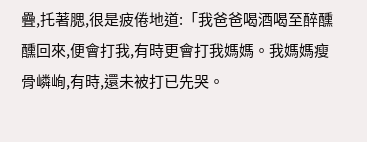疊,托著腮,很是疲倦地道:「我爸爸喝酒喝至醉醺醺回來,便會打我,有時更會打我媽媽。我媽媽瘦骨嶙峋,有時,還未被打已先哭。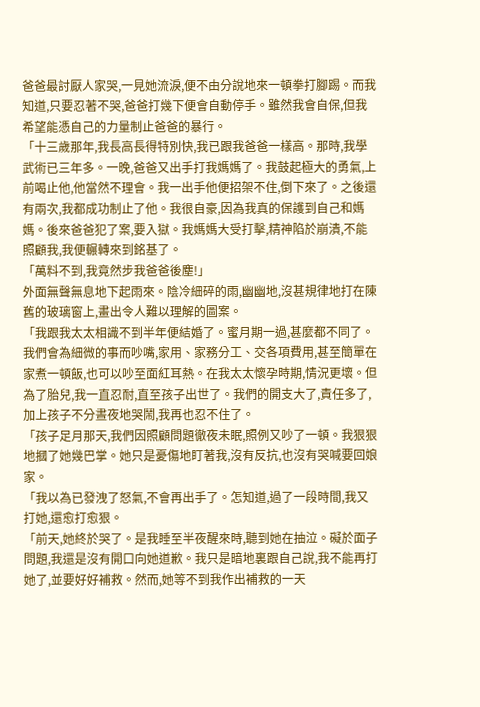爸爸最討厭人家哭,一見她流淚,便不由分說地來一頓拳打腳踢。而我知道,只要忍著不哭,爸爸打幾下便會自動停手。雖然我會自保,但我希望能憑自己的力量制止爸爸的暴行。
「十三歲那年,我長高長得特別快,我已跟我爸爸一樣高。那時,我學武術已三年多。一晚,爸爸又出手打我媽媽了。我鼓起極大的勇氣,上前喝止他,他當然不理會。我一出手他便招架不住,倒下來了。之後還有兩次,我都成功制止了他。我很自豪,因為我真的保護到自己和媽媽。後來爸爸犯了案,要入獄。我媽媽大受打擊,精神陷於崩潰,不能照顧我,我便輾轉來到銘基了。
「萬料不到,我竟然步我爸爸後塵!」
外面無聲無息地下起雨來。陰冷細碎的雨,幽幽地,沒甚規律地打在陳舊的玻璃窗上,畫出令人難以理解的圖案。
「我跟我太太相識不到半年便結婚了。蜜月期一過,甚麼都不同了。我們會為細微的事而吵嘴,家用、家務分工、交各項費用,甚至簡單在家煮一頓飯,也可以吵至面紅耳熱。在我太太懷孕時期,情況更壞。但為了胎兒,我一直忍耐,直至孩子出世了。我們的開支大了,責任多了,加上孩子不分晝夜地哭鬧,我再也忍不住了。
「孩子足月那天,我們因照顧問題徹夜未眠,照例又吵了一頓。我狠狠地摑了她幾巴掌。她只是憂傷地盯著我,沒有反抗,也沒有哭喊要回娘家。
「我以為已發洩了怒氣,不會再出手了。怎知道,過了一段時間,我又打她,還愈打愈狠。
「前天,她終於哭了。是我睡至半夜醒來時,聽到她在抽泣。礙於面子問題,我還是沒有開口向她道歉。我只是暗地裏跟自己說,我不能再打她了,並要好好補救。然而,她等不到我作出補救的一天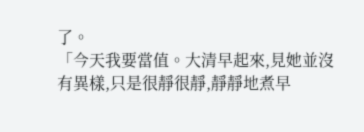了。
「今天我要當值。大清早起來,見她並沒有異樣,只是很靜很靜,靜靜地煮早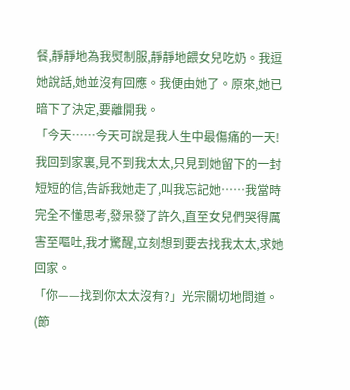餐,靜靜地為我熨制服,靜靜地餵女兒吃奶。我逗她說話,她並沒有回應。我便由她了。原來,她已暗下了決定,要離開我。
「今天……今天可說是我人生中最傷痛的一天!我回到家裏,見不到我太太,只見到她留下的一封短短的信,告訴我她走了,叫我忘記她……我當時完全不懂思考,發呆發了許久,直至女兒們哭得厲害至嘔吐,我才驚醒,立刻想到要去找我太太,求她回家。
「你——找到你太太沒有?」光宗關切地問道。
(節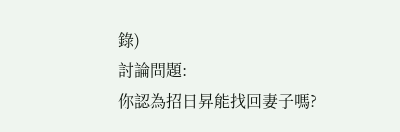錄)
討論問題:
你認為招日昇能找回妻子嗎?